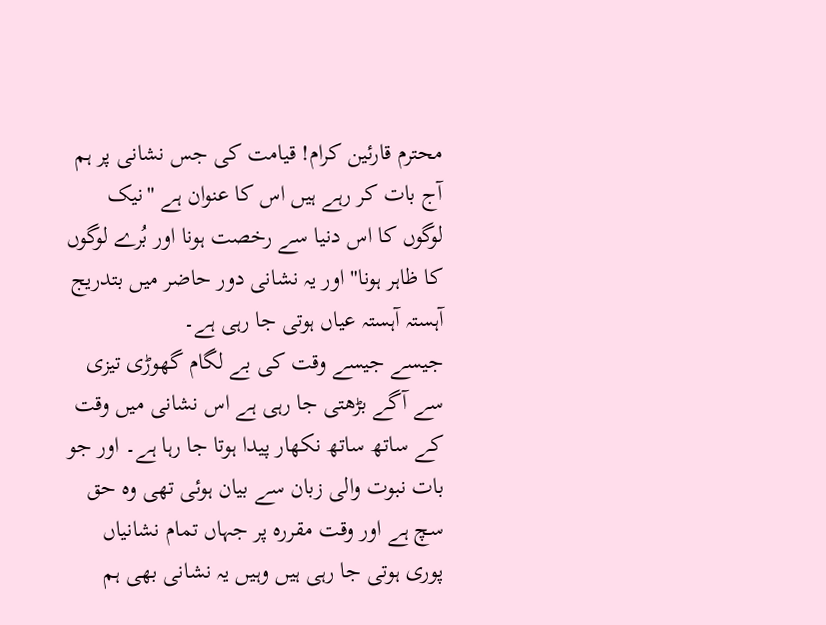محترم قارئین کرام! قیامت کی جس نشانی پر ہم آج بات کر رہے ہیں اس کا عنوان ہے "نیک لوگوں کا اس دنیا سے رخصت ہونا اور بُرے لوگوں کا ظاہر ہونا" اور یہ نشانی دور حاضر میں بتدریج آہستہ آہستہ عیاں ہوتی جا رہی ہے۔
جیسے جیسے وقت کی بے لگام گھوڑی تیزی سے آگے بڑھتی جا رہی ہے اس نشانی میں وقت کے ساتھ ساتھ نکھار پیدا ہوتا جا رہا ہے۔ اور جو بات نبوت والی زبان سے بیان ہوئی تھی وہ حق سچ ہے اور وقت مقررہ پر جہاں تمام نشانیاں پوری ہوتی جا رہی ہیں وہیں یہ نشانی بھی ہم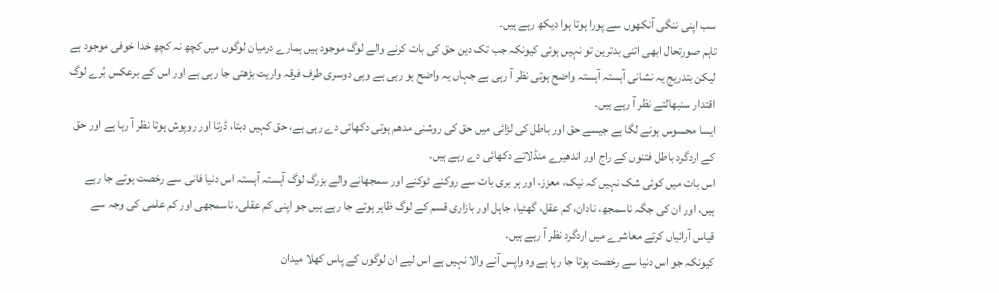سب اپنی ننگی آنکھوں سے پورا ہوتا ہوا دیکھ رہے ہیں۔
تاہم صورتحال ابھی اتنی بدترین تو نہیں ہوئی کیونکہ جب تک دین حق کی بات کرنے والے لوگ موجود ہیں ہمارے درمیان لوگوں میں کچھ نہ کچھ خدا خوفی موجود ہے لیکن بتدریج یہ نشانی آہستہ آہستہ واضح ہوتی نظر آ رہی ہے جہاں یہ واضح ہو رہی ہے وہی دوسری طرف فرقہ واریت بڑھتی جا رہی ہے اور اس کے برعکس بُرے لوگ اقتدار سنبھالتے نظر آ رہے ہیں۔
ایسا محسوس ہونے لگا ہے جیسے حق اور باطل کی لڑائی میں حق کی روشنی مدھم ہوتی دکھائی دے رہی ہے، حق کہیں دبتا، ڈرتا اور روپوش ہوتا نظر آ رہا ہے اور حق کے اردگرد باطل فتنوں کے راج اور اندھیرے منڈلاتے دکھائی دے رہے ہیں۔
اس بات میں کوئی شک نہیں کہ نیک، معزز، اور ہر بری بات سے روکنے ٹوکنے اور سمجھانے والے بزرگ لوگ آہستہ آہستہ اس دنیا فانی سے رخصت ہوتے جا رہے ہیں، اور ان کی جگہ ناسمجھ، نادان، کم عقل، گھٹیا، جاہل اور بازاری قسم کے لوگ ظاہر ہوتے جا رہے ہیں جو اپنی کم عقلی، ناسمجھی اور کم علمی کی وجہ سے قیاس آرائیاں کرتے معاشرے میں اردگرد نظر آ رہے ہیں۔
کیونکہ جو اس دنیا سے رخصت ہوتا جا رہا ہے وہ واپس آنے والا نہیں ہے اس لیے ان لوگوں کے پاس کھلا میدان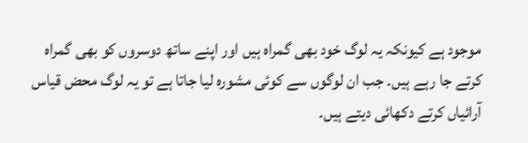موجود ہے کیونکہ یہ لوگ خود بھی گمراہ ہیں اور اپنے ساتھ دوسروں کو بھی گمراہ کرتے جا رہے ہیں۔ جب ان لوگوں سے کوئی مشورہ لیا جاتا ہے تو یہ لوگ محض قیاس آرائیاں کرتے دکھائی دیتے ہیں۔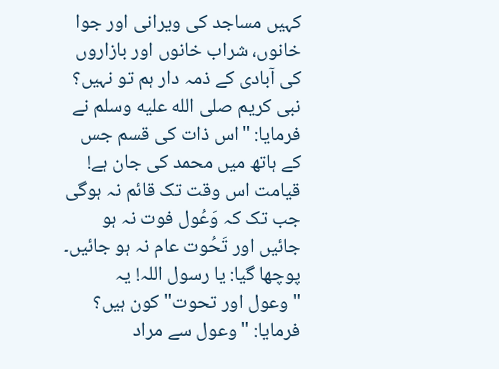کہیں مساجد کی ویرانی اور جوا خانوں، شراب خانوں اور بازاروں کی آبادی کے ذمہ دار ہم تو نہیں؟
نبی کریم صلى الله عليه وسلم نے فرمایا: "اس ذات کی قسم جس کے ہاتھ میں محمد کی جان ہے! قیامت اس وقت تک قائم نہ ہوگی جب تک کہ وَعُول فوت نہ ہو جائیں اور تَحُوت عام نہ ہو جائیں۔ پوچھا گیا: یا رسول اللہ! یہ "وعول اور تحوت" کون ہیں؟ فرمایا: "وعول سے مراد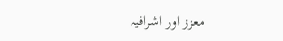معزز اور اشرافیہ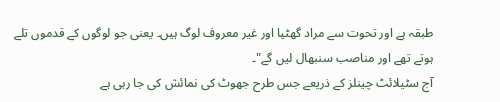طبقہ ہے اور تحوت سے مراد گھٹیا اور غیر معروف لوگ ہیں۔ یعنی جو لوگوں کے قدموں تلے ہوتے تھے اور مناصب سنبھال لیں گے"۔
آج سٹیلائٹ چینلز کے ذریعے جس طرح جھوٹ کی نمائش کی جا رہی ہے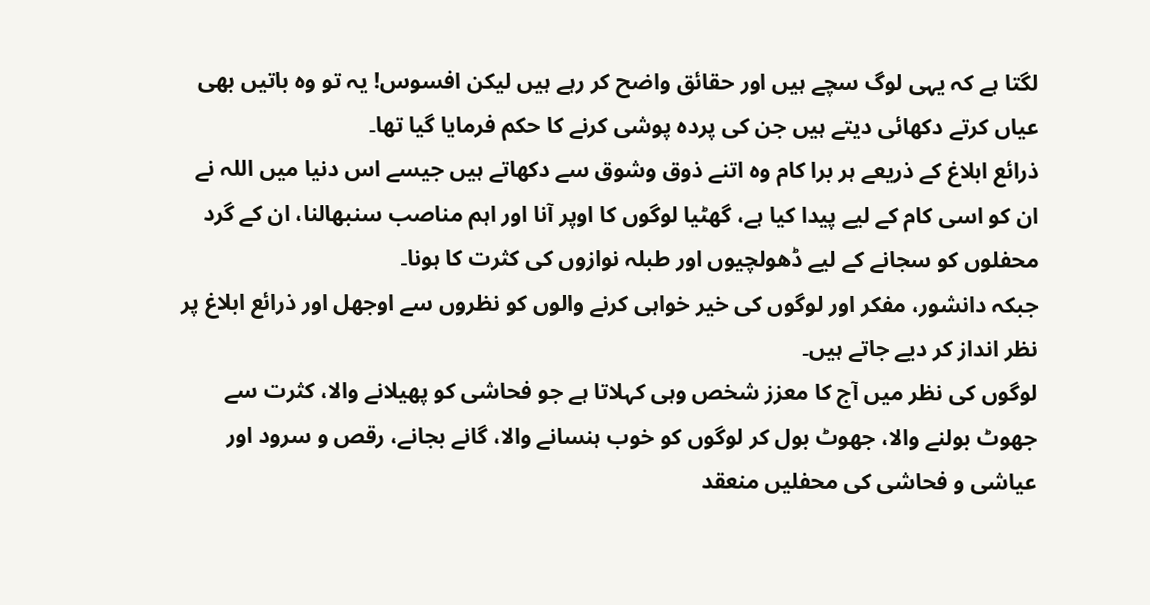لگتا ہے کہ یہی لوگ سچے ہیں اور حقائق واضح کر رہے ہیں لیکن افسوس! یہ تو وہ باتیں بھی عیاں کرتے دکھائی دیتے ہیں جن کی پردہ پوشی کرنے کا حکم فرمایا گیا تھا۔
ذرائع ابلاغ کے ذریعے ہر برا کام وہ اتنے ذوق وشوق سے دکھاتے ہیں جیسے اس دنیا میں اللہ نے ان کو اسی کام کے لیے پیدا کیا ہے، گھٹیا لوگوں کا اوپر آنا اور اہم مناصب سنبھالنا، ان کے گرد محفلوں کو سجانے کے لیے ڈھولچیوں اور طبلہ نوازوں کی کثرت کا ہونا۔
جبکہ دانشور، مفکر اور لوگوں کی خیر خواہی کرنے والوں کو نظروں سے اوجھل اور ذرائع ابلاغ پر نظر انداز کر دیے جاتے ہیں۔
لوگوں کی نظر میں آج کا معزز شخص وہی کہلاتا ہے جو فحاشی کو پھیلانے والا، کثرت سے جھوٹ بولنے والا، جھوٹ بول کر لوگوں کو خوب ہنسانے والا، گانے بجانے، رقص و سرود اور عیاشی و فحاشی کی محفلیں منعقد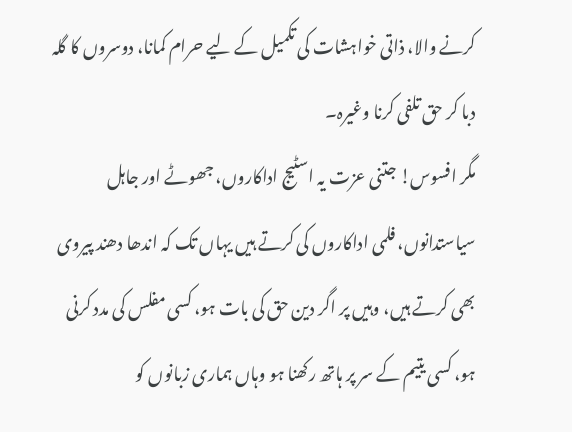کرنے والا، ذاتی خواہشات کی تکمیل کے لیے حرام کمانا، دوسروں کا گلہ دبا کر حق تلفی کرنا وغیرہ۔
مگر افسوس! جتنی عزت یہ اسٹیج اداکاروں، جھوٹے اور جاہل سیاستدانوں، فلمی اداکاروں کی کرتے ہیں یہاں تک کہ اندھا دھند پیروی بھی کرتے ہیں، وہیں پر اگر دین حق کی بات ہو، کسی مفلس کی مدد کرنی ہو، کسی یتیم کے سر پر ہاتھ رکھنا ہو وہاں ہماری زبانوں کو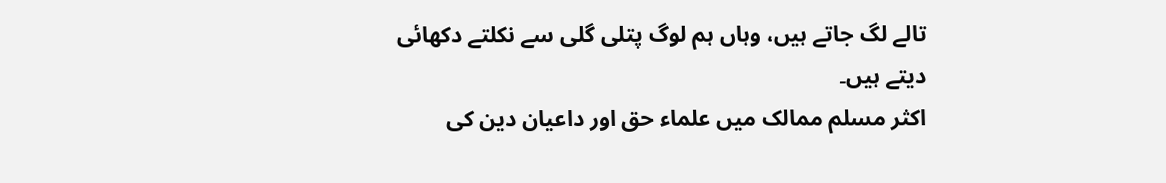تالے لگ جاتے ہیں، وہاں ہم لوگ پتلی گلی سے نکلتے دکھائی دیتے ہیں۔
اکثر مسلم ممالک میں علماء حق اور داعیان دین کی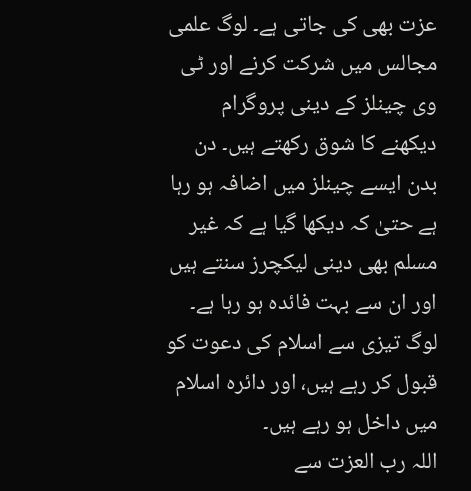عزت بھی کی جاتی ہے۔ لوگ علمی مجالس میں شرکت کرنے اور ٹی وی چینلز کے دینی پروگرام دیکھنے کا شوق رکھتے ہیں۔ دن بدن ایسے چینلز میں اضافہ ہو رہا ہے حتیٰ کہ دیکھا گیا ہے کہ غیر مسلم بھی دینی لیکچرز سنتے ہیں اور ان سے بہت فائدہ ہو رہا ہے۔ لوگ تیزی سے اسلام کی دعوت کو قبول کر رہے ہیں، اور دائرہ اسلام میں داخل ہو رہے ہیں۔
اللہ رب العزت سے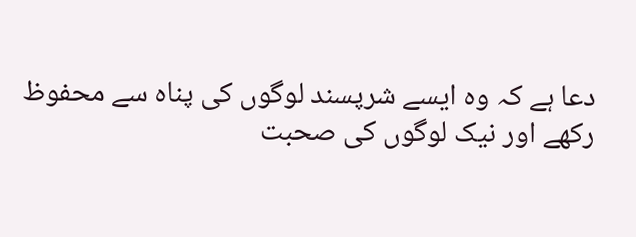دعا ہے کہ وہ ایسے شرپسند لوگوں کی پناہ سے محفوظ رکھے اور نیک لوگوں کی صحبت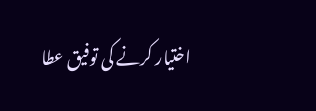اختیار کرنے کی توفیق عطا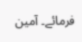فرمائے۔ آمین